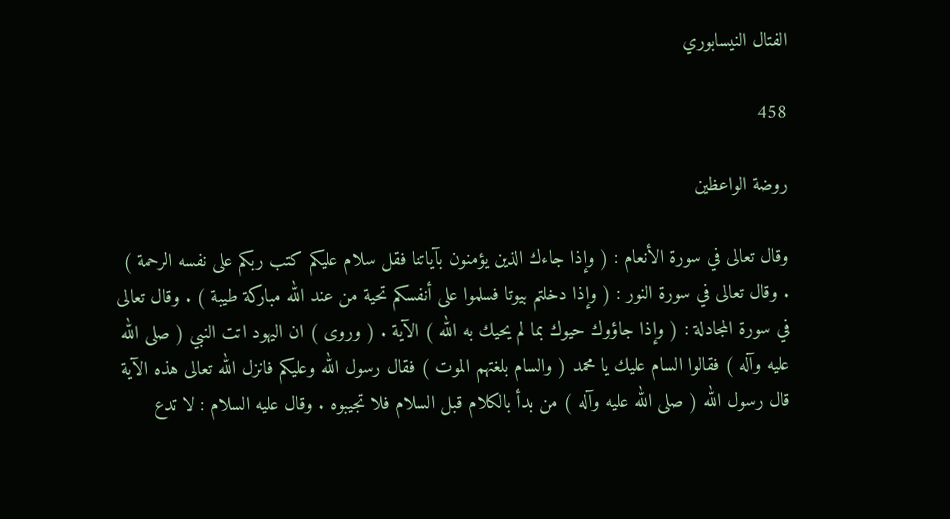الفتال النيسابوري

458

روضة الواعظين

وقال تعالى في سورة الأنعام : ( وإذا جاءك الذين يؤمنون بآياتنا فقل سلام عليكم كتب ربكم على نفسه الرحمة ) . وقال تعالى في سورة النور : ( وإذا دخلتم بيوتا فسلموا على أنفسكم تحية من عند الله مباركة طيبة ) . وقال تعالى في سورة المجادلة : ( وإذا جاؤوك حيوك بما لم يحيك به الله ) الآية . ( وروى ) ان اليهود اتت النبي ( صلى الله عليه وآله ) فقالوا السام عليك يا محمد ( والسام بلغتهم الموت ) فقال رسول الله وعليكم فانزل الله تعالى هذه الآية قال رسول الله ( صلى الله عليه وآله ) من بدأ بالكلام قبل السلام فلا تجيبوه . وقال عليه السلام : لا تدع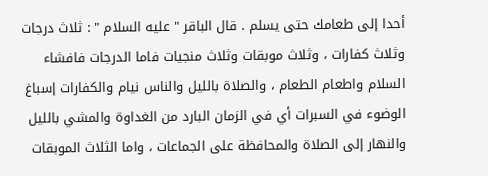أحدا إلى طعامك حتى يسلم . قال الباقر " عليه السلام " : ثلاث درجات وثلاث كفارات ، وثلاث موبقات وثلاث منجيات فاما الدرجات فافشاء السلام واطعام الطعام ، والصلاة بالليل والناس نيام والكفارات إسباغ الوضوء في السبرات أي في الزمان البارد من الغداوة والمشي بالليل والنهار إلى الصلاة والمحافظة على الجماعات ، واما الثلاث الموبقات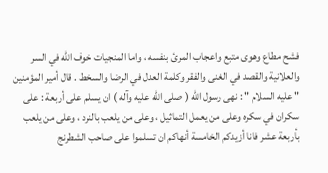فشح مطاع وهوى متبع واعجاب المرئ بنفسه ، واما المنجيات خوف الله في السر والعلانية والقصد في الغنى والفقر وكلمة العدل في الرضا والسخط . قال أمير المؤمنين " عليه السلام " : نهى رسول الله ( صلى الله عليه وآله ) ان يسلم على أربعة : على سكران في سكره وعلى من يعمل التماثيل ، وعلى من يلعب بالنرد ، وعلى من يلعب بأربعة عشر فانا أزيدكم الخامسة أنهاكم ان تسلموا على صاحب الشطرنج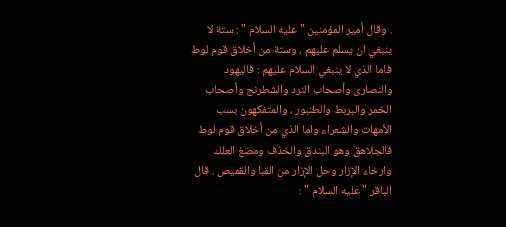. وقال أمير المؤمنين " عليه السلام " : ستة لا ينبغي ان يسلم عليهم ، وستة من أخلاق قوم لوط فاما الذي لا ينبغي السلام عليهم : فاليهود والنصارى وأصحاب النرد والشطرنج وأصحاب الخمر والبربط والطنبور ، والمتفكهون بسب الأمهات والشعراء واما الذي من أخلاق قوم لوط فالجلاهق وهو البندق والخذف ومضغ العلك وارخاء الإزار وحل الإزار من القبا والقميص . قال الباقر " عليه السلام " :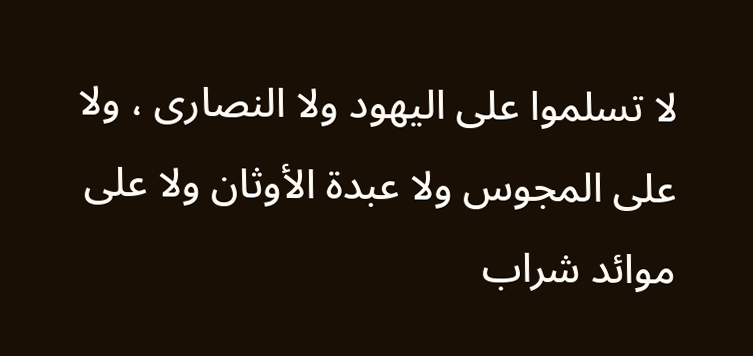لا تسلموا على اليهود ولا النصارى ، ولا على المجوس ولا عبدة الأوثان ولا على موائد شراب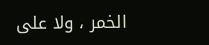الخمر ، ولا على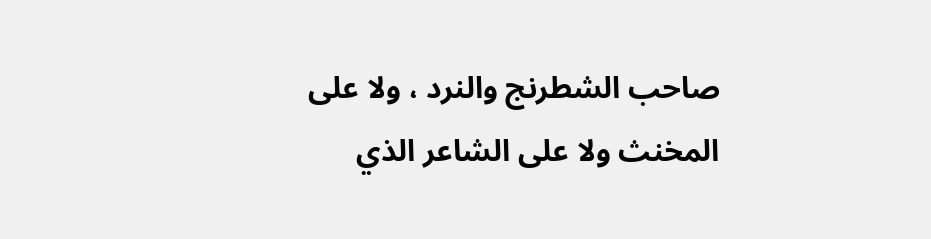صاحب الشطرنج والنرد ، ولا على المخنث ولا على الشاعر الذي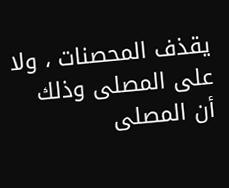يقذف المحصنات ، ولا على المصلى وذلك أن المصلى